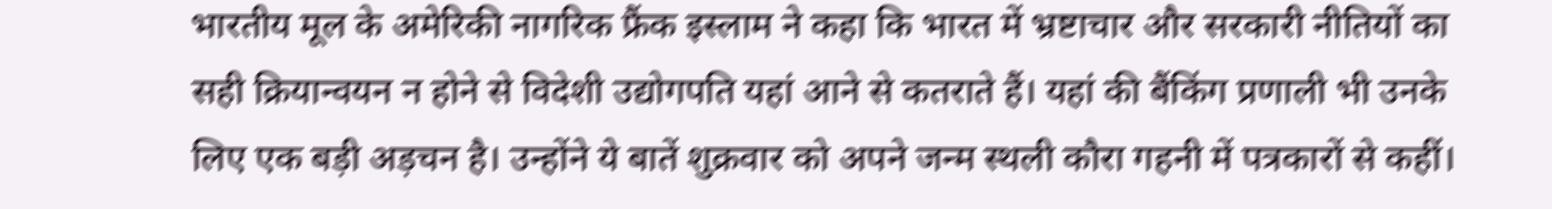भारतीय मूल के अमेरिकी नागरिक फ्रैंक इस्लाम ने कहा कि भारत में भ्रष्टाचार और सरकारी नीतियों का सही क्रियान्वयन न होने से विदेशी उद्योगपति यहां आने से कतराते हैं। यहां की बैंकिंग प्रणाली भी उनके लिए एक बड़ी अड़चन है। उन्होंने ये बातें शुक्रवार को अपने जन्म स्थली कौरा गहनी में पत्रकारों से कहीं।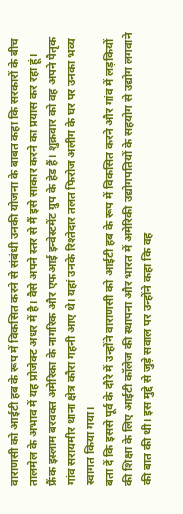वाराणसी को आईटी हब के रूप में विकसित करने से संबंधी उनकी योजना के बाबत कहा कि सरकारों के बीच तालमेल के अभाव में यह प्रोजेक्ट अधर में है। वैसे अपने स्तर से मैं इसे साकार करने का प्रयास कर रहा हूं।
फ्रैंक इस्लाम बरवक्त अमेरिका के नागरिक और एफआई इन्वेस्टमेंट ग्रुप के हेड हैं। शुक्रवार को वह अपने पैतृक गांव सरायमीर थाना क्षेत्र कौरा गहनी आए थे। यहां उनके रिश्तेदार तलत फिरोज अलीग के घर पर उनका भव्य स्वागत किया गया।
बता दें कि इससे पूर्व के दौरे में उन्होंने वाराणसी को आईटी हब के रूप में विकसित करने और गांव में लड़कियों की शिक्षा के लिए आईटी कॉलेज की स्थापना और भारत में अमेरिकी उद्योगपतियों के सहयोग से उद्योग लगवाने की बात की थी। इस मुद्दे से जुड़े सवाल पर उन्होंने कहा कि वह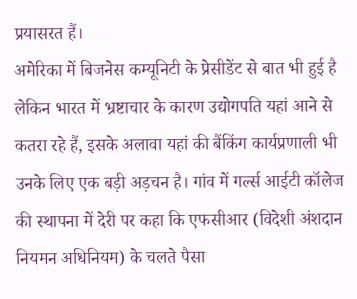प्रयासरत हैं।
अमेरिका में बिजनेस कम्यूनिटी के प्रेसीडेंट से बात भी हुई है लेकिन भारत में भ्रष्टाचार के कारण उद्योगपति यहां आने से कतरा रहे हैं, इसके अलावा यहां की बैंकिंग कार्यप्रणाली भी उनके लिए एक बड़ी अड़चन है। गांव में गर्ल्स आईटी कॉलेज की स्थापना में देरी पर कहा कि एफसीआर (विदेशी अंशदान नियमन अधिनियम) के चलते पैसा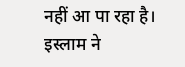नहीं आ पा रहा है। इस्लाम ने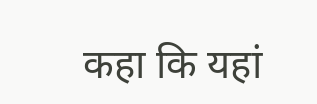कहा कि यहां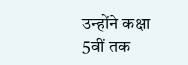उन्होंने कक्षा 5वीं तक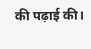की पढ़ाई की।